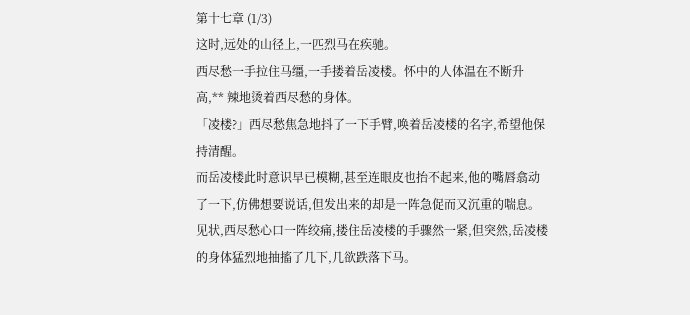第十七章 (1/3)
这时,远处的山径上,一匹烈马在疾驰。
西尽愁一手拉住马缰,一手搂着岳凌楼。怀中的人体温在不断升高,** 辣地烫着西尽愁的身体。
「凌楼?」西尽愁焦急地抖了一下手臂,唤着岳凌楼的名字,希望他保持清醒。
而岳凌楼此时意识早已模糊,甚至连眼皮也抬不起来,他的嘴唇翕动了一下,仿佛想要说话,但发出来的却是一阵急促而又沉重的喘息。见状,西尽愁心口一阵绞痛,搂住岳凌楼的手骤然一紧,但突然,岳凌楼的身体猛烈地抽搐了几下,几欲跌落下马。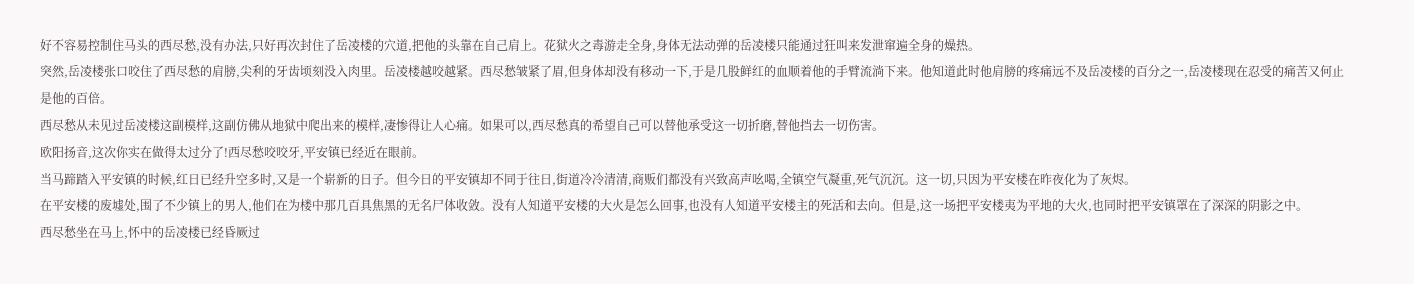好不容易控制住马头的西尽愁,没有办法,只好再次封住了岳凌楼的穴道,把他的头靠在自己肩上。花狱火之毒游走全身,身体无法动弹的岳凌楼只能通过狂叫来发泄窜遍全身的燥热。
突然,岳凌楼张口咬住了西尽愁的肩膀,尖利的牙齿顷刻没入肉里。岳凌楼越咬越紧。西尽愁皱紧了眉,但身体却没有移动一下,于是几股鲜红的血顺着他的手臂流淌下来。他知道此时他肩膀的疼痛远不及岳凌楼的百分之一,岳凌楼现在忍受的痛苦又何止是他的百倍。
西尽愁从未见过岳凌楼这副模样,这副仿佛从地狱中爬出来的模样,凄惨得让人心痛。如果可以,西尽愁真的希望自己可以替他承受这一切折磨,替他挡去一切伤害。
欧阳扬音,这次你实在做得太过分了!西尽愁咬咬牙,平安镇已经近在眼前。
当马蹄踏入平安镇的时候,红日已经升空多时,又是一个崭新的日子。但今日的平安镇却不同于往日,街道冷冷清清,商贩们都没有兴致高声吆喝,全镇空气凝重,死气沉沉。这一切,只因为平安楼在昨夜化为了灰烬。
在平安楼的废墟处,围了不少镇上的男人,他们在为楼中那几百具焦黑的无名尸体收敛。没有人知道平安楼的大火是怎么回事,也没有人知道平安楼主的死活和去向。但是,这一场把平安楼夷为平地的大火,也同时把平安镇罩在了深深的阴影之中。
西尽愁坐在马上,怀中的岳凌楼已经昏厥过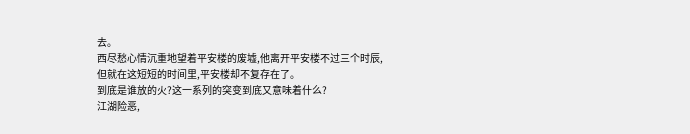去。
西尽愁心情沉重地望着平安楼的废墟,他离开平安楼不过三个时辰,但就在这短短的时间里,平安楼却不复存在了。
到底是谁放的火?这一系列的突变到底又意味着什么?
江湖险恶,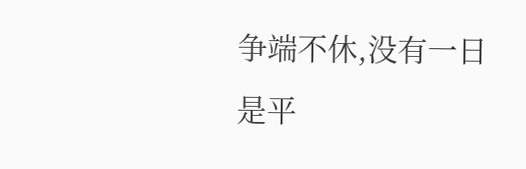争端不休,没有一日是平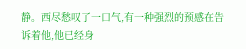静。西尽愁叹了一口气,有一种强烈的预感在告诉着他,他已经身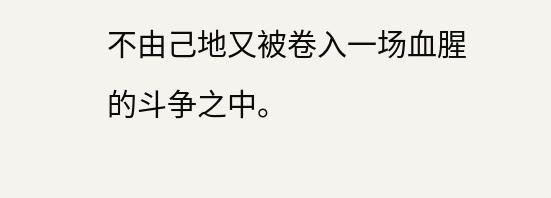不由己地又被卷入一场血腥的斗争之中。